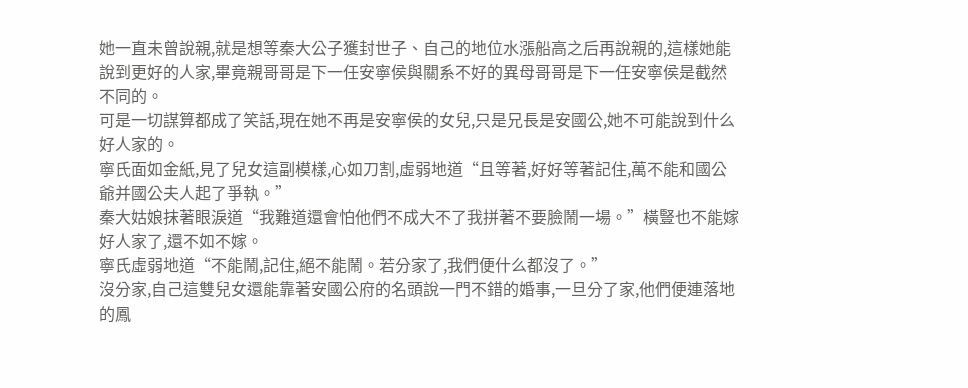她一直未曾說親,就是想等秦大公子獲封世子、自己的地位水漲船高之后再說親的,這樣她能說到更好的人家,畢竟親哥哥是下一任安寧侯與關系不好的異母哥哥是下一任安寧侯是截然不同的。
可是一切謀算都成了笑話,現在她不再是安寧侯的女兒,只是兄長是安國公,她不可能說到什么好人家的。
寧氏面如金紙,見了兒女這副模樣,心如刀割,虛弱地道“且等著,好好等著記住,萬不能和國公爺并國公夫人起了爭執。”
秦大姑娘抹著眼淚道“我難道還會怕他們不成大不了我拼著不要臉鬧一場。”橫豎也不能嫁好人家了,還不如不嫁。
寧氏虛弱地道“不能鬧,記住,絕不能鬧。若分家了,我們便什么都沒了。”
沒分家,自己這雙兒女還能靠著安國公府的名頭說一門不錯的婚事,一旦分了家,他們便連落地的鳳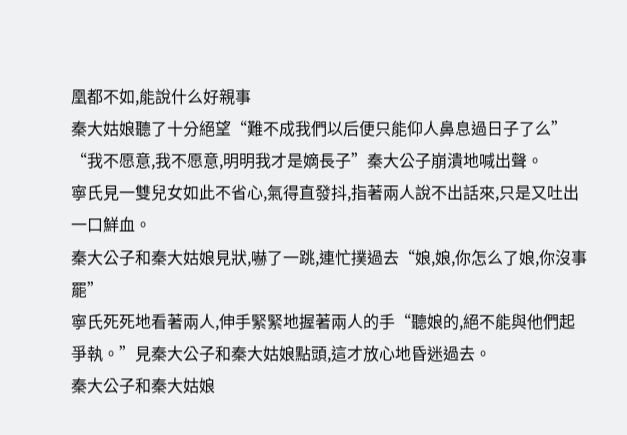凰都不如,能說什么好親事
秦大姑娘聽了十分絕望“難不成我們以后便只能仰人鼻息過日子了么”
“我不愿意,我不愿意,明明我才是嫡長子”秦大公子崩潰地喊出聲。
寧氏見一雙兒女如此不省心,氣得直發抖,指著兩人說不出話來,只是又吐出一口鮮血。
秦大公子和秦大姑娘見狀,嚇了一跳,連忙撲過去“娘,娘,你怎么了娘,你沒事罷”
寧氏死死地看著兩人,伸手緊緊地握著兩人的手“聽娘的,絕不能與他們起爭執。”見秦大公子和秦大姑娘點頭,這才放心地昏迷過去。
秦大公子和秦大姑娘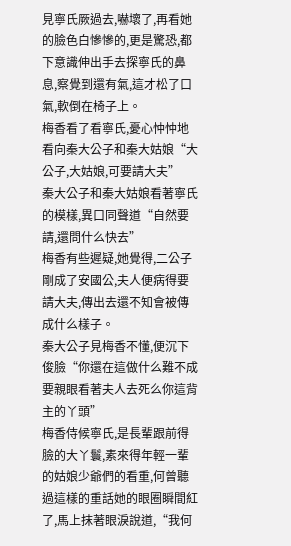見寧氏厥過去,嚇壞了,再看她的臉色白慘慘的,更是驚恐,都下意識伸出手去探寧氏的鼻息,察覺到還有氣,這才松了口氣,軟倒在椅子上。
梅香看了看寧氏,憂心忡忡地看向秦大公子和秦大姑娘“大公子,大姑娘,可要請大夫”
秦大公子和秦大姑娘看著寧氏的模樣,異口同聲道“自然要請,還問什么快去”
梅香有些遲疑,她覺得,二公子剛成了安國公,夫人便病得要請大夫,傳出去還不知會被傳成什么樣子。
秦大公子見梅香不懂,便沉下俊臉“你還在這做什么難不成要親眼看著夫人去死么你這背主的丫頭”
梅香侍候寧氏,是長輩跟前得臉的大丫鬟,素來得年輕一輩的姑娘少爺們的看重,何曾聽過這樣的重話她的眼圈瞬間紅了,馬上抹著眼淚說道,“我何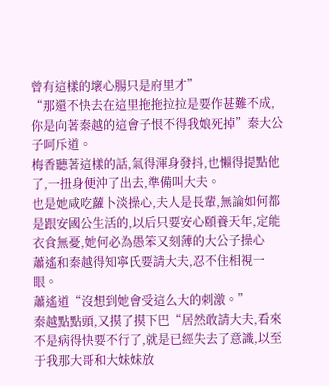曾有這樣的壞心腸只是府里才”
“那還不快去在這里拖拖拉拉是要作甚難不成,你是向著秦越的這會子恨不得我娘死掉”秦大公子呵斥道。
梅香聽著這樣的話,氣得渾身發抖,也懶得提點他了,一扭身便沖了出去,準備叫大夫。
也是她咸吃蘿卜淡操心,夫人是長輩,無論如何都是跟安國公生活的,以后只要安心頤養天年,定能衣食無憂,她何必為愚笨又刻薄的大公子操心
蕭遙和秦越得知寧氏要請大夫,忍不住相視一眼。
蕭遙道“沒想到她會受這么大的刺激。”
秦越點點頭,又摸了摸下巴“居然敢請大夫,看來不是病得快要不行了,就是已經失去了意識,以至于我那大哥和大妹妹放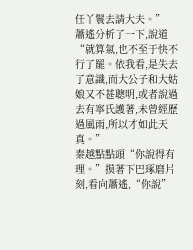任丫鬟去請大夫。”
蕭遙分析了一下,說道“就算氣,也不至于快不行了罷。依我看,是失去了意識,而大公子和大姑娘又不甚聰明,或者說過去有寧氏護著,未曾經歷過風雨,所以才如此天真。”
秦越點點頭“你說得有理。”摸著下巴琢磨片刻,看向蕭遙,“你說”